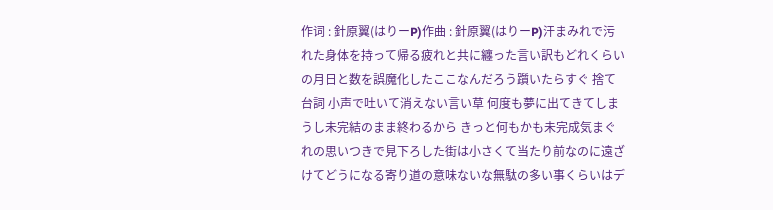作词 : 針原翼(はりーP)作曲 : 針原翼(はりーP)汗まみれで污れた身体を持って帰る疲れと共に纏った言い訳もどれくらいの月日と数を誤魔化したここなんだろう躓いたらすぐ 捨て台詞 小声で吐いて消えない言い草 何度も夢に出てきてしまうし未完結のまま終わるから きっと何もかも未完成気まぐれの思いつきで見下ろした街は小さくて当たり前なのに遠ざけてどうになる寄り道の意味ないな無駄の多い事くらいはデ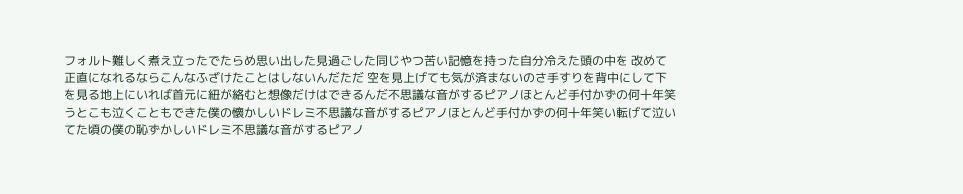フォルト難しく煮え立ったでたらめ思い出した見過ごした同じやつ苦い記憶を持った自分冷えた頭の中を 改めて正直になれるならこんなふざけたことはしないんだただ 空を見上げても気が済まないのさ手すりを背中にして下を見る地上にいれば首元に紐が絡むと想像だけはできるんだ不思議な音がするピアノほとんど手付かずの何十年笑うとこも泣くこともできた僕の懷かしいドレミ不思議な音がするピアノほとんど手付かずの何十年笑い転げて泣いてた頃の僕の恥ずかしいドレミ不思議な音がするピアノ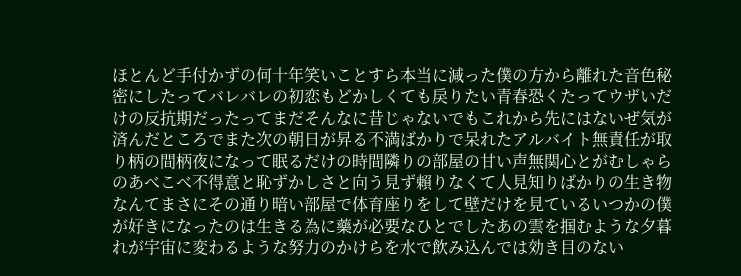ほとんど手付かずの何十年笑いことすら本当に減った僕の方から離れた音色秘密にしたってバレバレの初恋もどかしくても戾りたい青春恐くたってウザいだけの反抗期だったってまだそんなに昔じゃないでもこれから先にはないぜ気が済んだところでまた次の朝日が昇る不満ばかりで呆れたアルバイト無責任が取り柄の間柄夜になって眠るだけの時間隣りの部屋の甘い声無関心とがむしゃらのあべこべ不得意と恥ずかしさと向う見ず賴りなくて人見知りばかりの生き物なんてまさにその通り暗い部屋で体育座りをして壁だけを見ているいつかの僕が好きになったのは生きる為に藥が必要なひとでしたあの雲を掴むような夕暮れが宇宙に変わるような努力のかけらを水で飲み込んでは効き目のない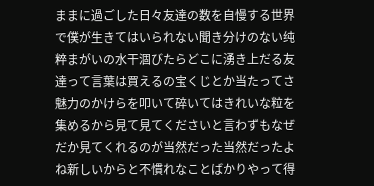ままに過ごした日々友達の数を自慢する世界で僕が生きてはいられない聞き分けのない纯粹まがいの水干涸びたらどこに湧き上だる友達って言葉は買えるの宝くじとか当たってさ魅力のかけらを叩いて碎いてはきれいな粒を集めるから見て見てくださいと言わずもなぜだか見てくれるのが当然だった当然だったよね新しいからと不慣れなことばかりやって得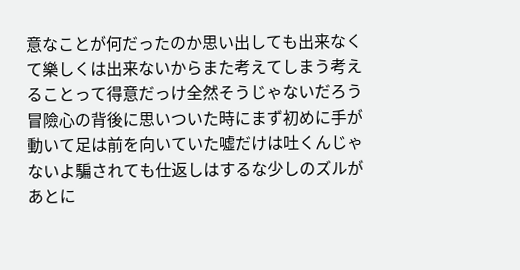意なことが何だったのか思い出しても出来なくて樂しくは出来ないからまた考えてしまう考えることって得意だっけ全然そうじゃないだろう冒險心の背後に思いついた時にまず初めに手が動いて足は前を向いていた噓だけは吐くんじゃないよ騙されても仕返しはするな少しのズルがあとに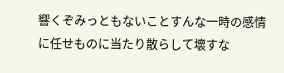響くぞみっともないことすんな一時の感情に任せものに当たり散らして壞すな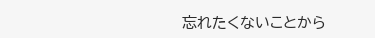忘れたくないことから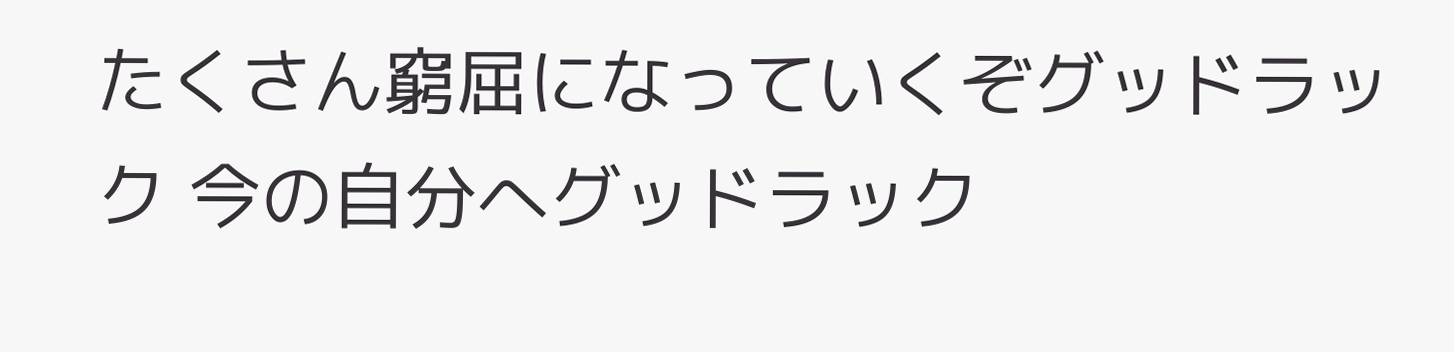たくさん窮屈になっていくぞグッドラック 今の自分へグッドラック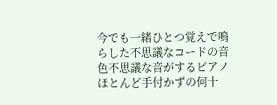今でも一緒ひとつ覚えで鳴らした不思議なコードの音色不思議な音がするピアノほとんど手付かずの何十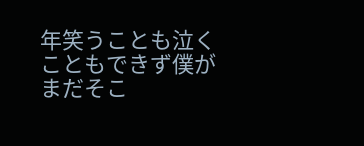年笑うことも泣くこともできず僕がまだそこ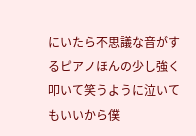にいたら不思議な音がするピアノほんの少し強く叩いて笑うように泣いてもいいから僕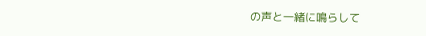の声と一緒に鳴らして